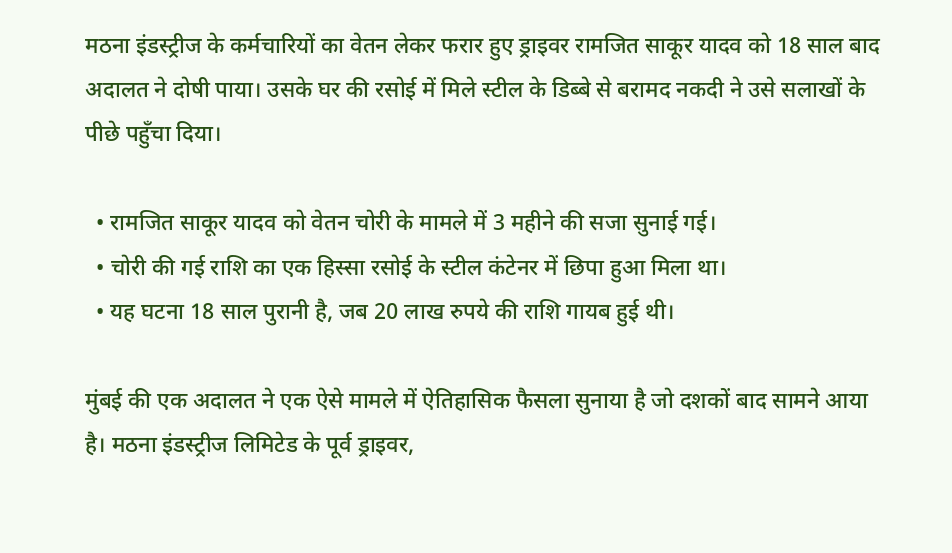मठना इंडस्ट्रीज के कर्मचारियों का वेतन लेकर फरार हुए ड्राइवर रामजित साकूर यादव को 18 साल बाद अदालत ने दोषी पाया। उसके घर की रसोई में मिले स्टील के डिब्बे से बरामद नकदी ने उसे सलाखों के पीछे पहुँचा दिया।

  • रामजित साकूर यादव को वेतन चोरी के मामले में 3 महीने की सजा सुनाई गई।
  • चोरी की गई राशि का एक हिस्सा रसोई के स्टील कंटेनर में छिपा हुआ मिला था।
  • यह घटना 18 साल पुरानी है, जब 20 लाख रुपये की राशि गायब हुई थी।

मुंबई की एक अदालत ने एक ऐसे मामले में ऐतिहासिक फैसला सुनाया है जो दशकों बाद सामने आया है। मठना इंडस्ट्रीज लिमिटेड के पूर्व ड्राइवर,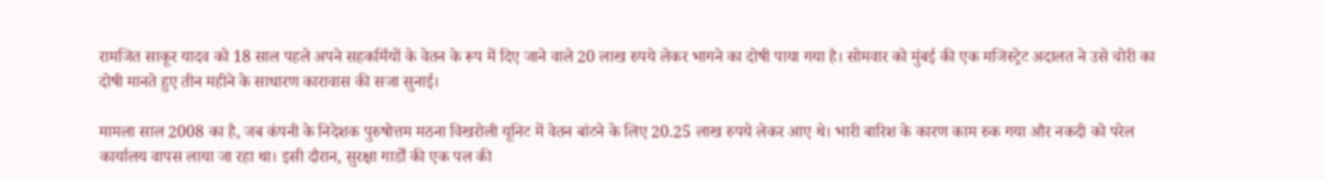रामजित साकूर यादव को 18 साल पहले अपने सहकर्मियों के वेतन के रूप में दिए जाने वाले 20 लाख रुपये लेकर भागने का दोषी पाया गया है। सोमवार को मुंबई की एक मजिस्ट्रेट अदालत ने उसे चोरी का दोषी मानते हुए तीन महीने के साधारण कारावास की सजा सुनाई।

मामला साल 2008 का है, जब कंपनी के निदेशक पुरुषोत्तम मठना विखरोली यूनिट में वेतन बांटने के लिए 20.25 लाख रुपये लेकर आए थे। भारी बारिश के कारण काम रुक गया और नकदी को परेल कार्यालय वापस लाया जा रहा था। इसी दौरान, सुरक्षा गार्डों की एक पल की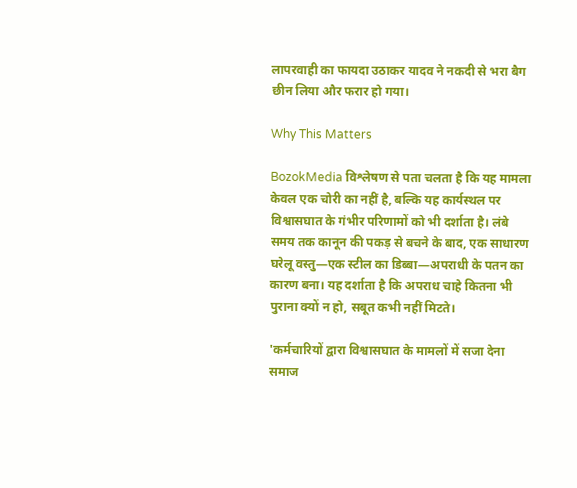लापरवाही का फायदा उठाकर यादव ने नकदी से भरा बैग छीन लिया और फरार हो गया।

Why This Matters

BozokMedia विश्लेषण से पता चलता है कि यह मामला केवल एक चोरी का नहीं है, बल्कि यह कार्यस्थल पर विश्वासघात के गंभीर परिणामों को भी दर्शाता है। लंबे समय तक कानून की पकड़ से बचने के बाद, एक साधारण घरेलू वस्तु—एक स्टील का डिब्बा—अपराधी के पतन का कारण बना। यह दर्शाता है कि अपराध चाहे कितना भी पुराना क्यों न हो, सबूत कभी नहीं मिटते।

'कर्मचारियों द्वारा विश्वासघात के मामलों में सजा देना समाज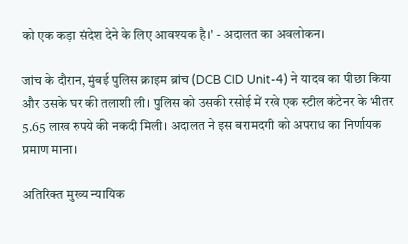को एक कड़ा संदेश देने के लिए आवश्यक है।' - अदालत का अवलोकन।

जांच के दौरान, मुंबई पुलिस क्राइम ब्रांच (DCB CID Unit-4) ने यादव का पीछा किया और उसके घर की तलाशी ली। पुलिस को उसकी रसोई में रखे एक स्टील कंटेनर के भीतर 5.65 लाख रुपये की नकदी मिली। अदालत ने इस बरामदगी को अपराध का निर्णायक प्रमाण माना।

अतिरिक्त मुख्य न्यायिक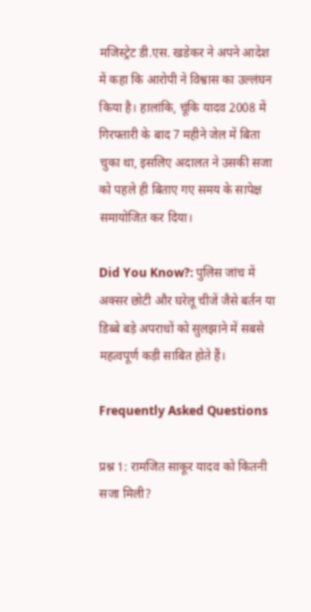मजिस्ट्रेट डी.एस. खडेकर ने अपने आदेश में कहा कि आरोपी ने विश्वास का उल्लंघन किया है। हालांकि, चूंकि यादव 2008 में गिरफ्तारी के बाद 7 महीने जेल में बिता चुका था, इसलिए अदालत ने उसकी सजा को पहले ही बिताए गए समय के सापेक्ष समायोजित कर दिया।

Did You Know?: पुलिस जांच में अक्सर छोटी और घरेलू चीजें जैसे बर्तन या डिब्बे बड़े अपराधों को सुलझाने में सबसे महत्वपूर्ण कड़ी साबित होते हैं।

Frequently Asked Questions

प्रश्न 1: रामजित साकूर यादव को कितनी सजा मिली?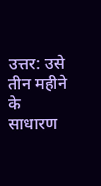उत्तर: उसे तीन महीने के साधारण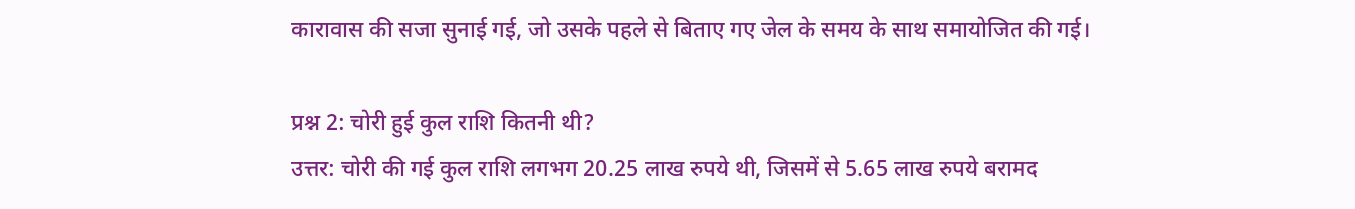कारावास की सजा सुनाई गई, जो उसके पहले से बिताए गए जेल के समय के साथ समायोजित की गई।

प्रश्न 2: चोरी हुई कुल राशि कितनी थी?
उत्तर: चोरी की गई कुल राशि लगभग 20.25 लाख रुपये थी, जिसमें से 5.65 लाख रुपये बरामद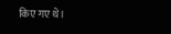किए गए थे।